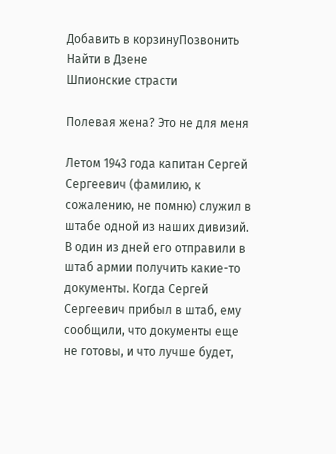Добавить в корзинуПозвонить
Найти в Дзене
Шпионские страсти

Полевая жена? Это не для меня

Летом 1943 года капитан Сергей Сергеевич (фамилию, к сожалению, не помню) служил в штабе одной из наших дивизий.
В один из дней его отправили в штаб армии получить какие-то документы. Когда Сергей Сергеевич прибыл в штаб, ему сообщили, что документы еще не готовы, и что лучше будет,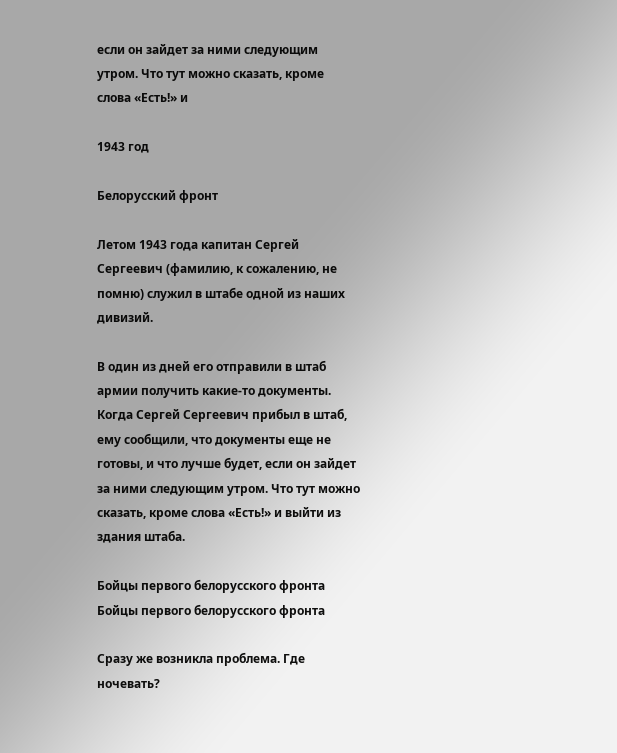если он зайдет за ними следующим утром. Что тут можно сказать, кроме слова «Есть!» и

1943 год

Белорусский фронт

Летом 1943 года капитан Сергей Сергеевич (фамилию, к сожалению, не помню) служил в штабе одной из наших дивизий.

В один из дней его отправили в штаб армии получить какие-то документы. Когда Сергей Сергеевич прибыл в штаб, ему сообщили, что документы еще не готовы, и что лучше будет, если он зайдет за ними следующим утром. Что тут можно сказать, кроме слова «Есть!» и выйти из здания штаба.

Бойцы первого белорусского фронта
Бойцы первого белорусского фронта

Сразу же возникла проблема. Где ночевать?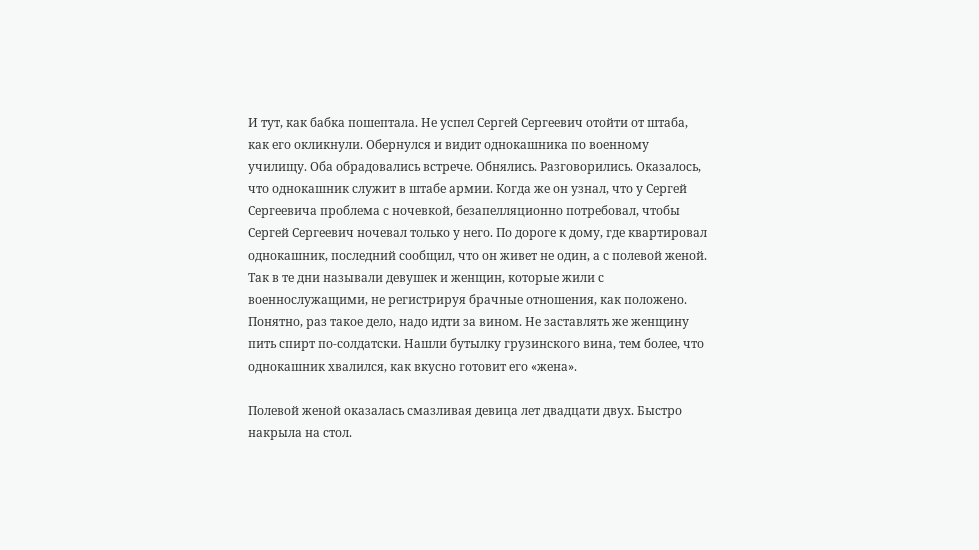И тут, как бабка пошептала. Не успел Сергей Сергеевич отойти от штаба, как его окликнули. Обернулся и видит однокашника по военному училищу. Оба обрадовались встрече. Обнялись. Разговорились. Оказалось, что однокашник служит в штабе армии. Когда же он узнал, что у Сергей Сергеевича проблема с ночевкой, безапелляционно потребовал, чтобы Сергей Сергеевич ночевал только у него. По дороге к дому, где квартировал однокашник, последний сообщил, что он живет не один, а с полевой женой. Так в те дни называли девушек и женщин, которые жили с военнослужащими, не регистрируя брачные отношения, как положено. Понятно, раз такое дело, надо идти за вином. Не заставлять же женщину пить спирт по-солдатски. Нашли бутылку грузинского вина, тем более, что однокашник хвалился, как вкусно готовит его «жена».

Полевой женой оказалась смазливая девица лет двадцати двух. Быстро накрыла на стол.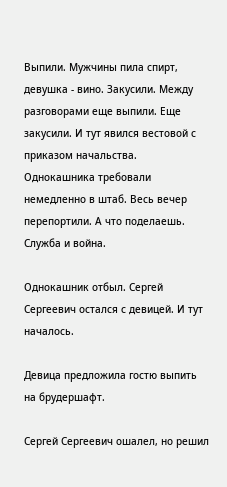Выпили. Мужчины пила спирт, девушка - вино. Закусили. Между разговорами еще выпили. Еще закусили. И тут явился вестовой с приказом начальства. Однокашника требовали немедленно в штаб. Весь вечер перепортили. А что поделаешь. Служба и война.

Однокашник отбыл. Сергей Сергеевич остался с девицей. И тут началось.

Девица предложила гостю выпить на брудершафт.

Сергей Сергеевич ошалел, но решил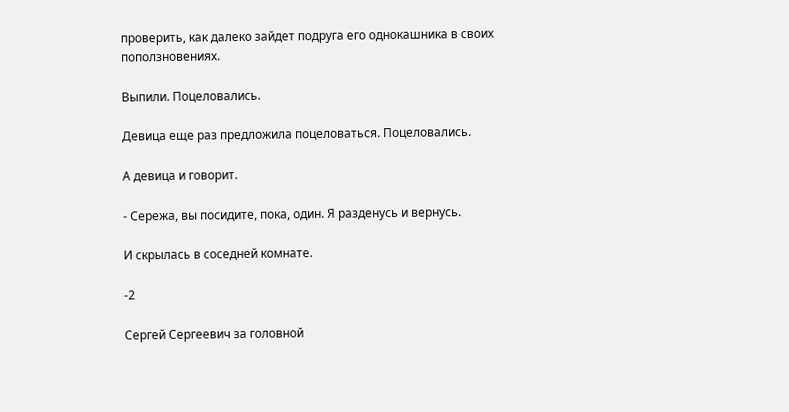проверить, как далеко зайдет подруга его однокашника в своих поползновениях.

Выпили. Поцеловались.

Девица еще раз предложила поцеловаться. Поцеловались.

А девица и говорит.

- Сережа, вы посидите, пока, один. Я разденусь и вернусь.

И скрылась в соседней комнате.

-2

Сергей Сергеевич за головной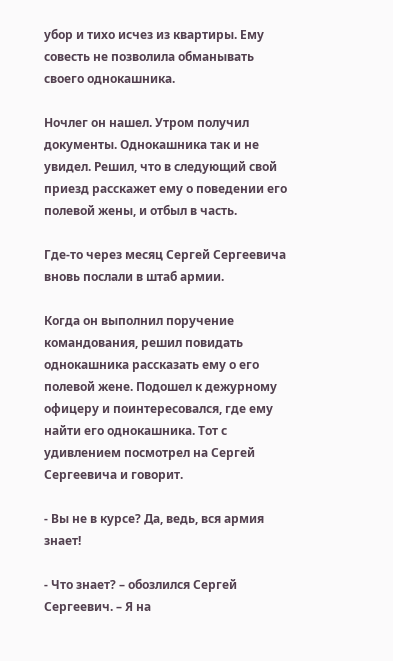убор и тихо исчез из квартиры. Ему совесть не позволила обманывать своего однокашника.

Ночлег он нашел. Утром получил документы. Однокашника так и не увидел. Решил, что в следующий свой приезд расскажет ему о поведении его полевой жены, и отбыл в часть.

Где-то через месяц Сергей Сергеевича вновь послали в штаб армии.

Когда он выполнил поручение командования, решил повидать однокашника рассказать ему о его полевой жене. Подошел к дежурному офицеру и поинтересовался, где ему найти его однокашника. Тот с удивлением посмотрел на Сергей Сергеевича и говорит.

- Вы не в курсе? Да, ведь, вся армия знает!

- Что знает? – обозлился Сергей Сергеевич. – Я на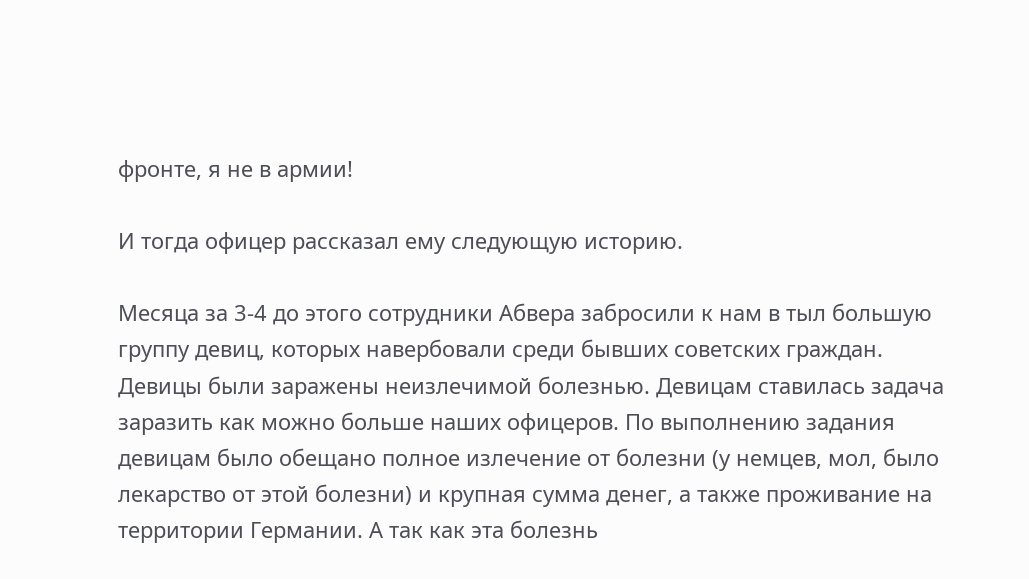фронте, я не в армии!

И тогда офицер рассказал ему следующую историю.

Месяца за 3-4 до этого сотрудники Абвера забросили к нам в тыл большую группу девиц, которых навербовали среди бывших советских граждан. Девицы были заражены неизлечимой болезнью. Девицам ставилась задача заразить как можно больше наших офицеров. По выполнению задания девицам было обещано полное излечение от болезни (у немцев, мол, было лекарство от этой болезни) и крупная сумма денег, а также проживание на территории Германии. А так как эта болезнь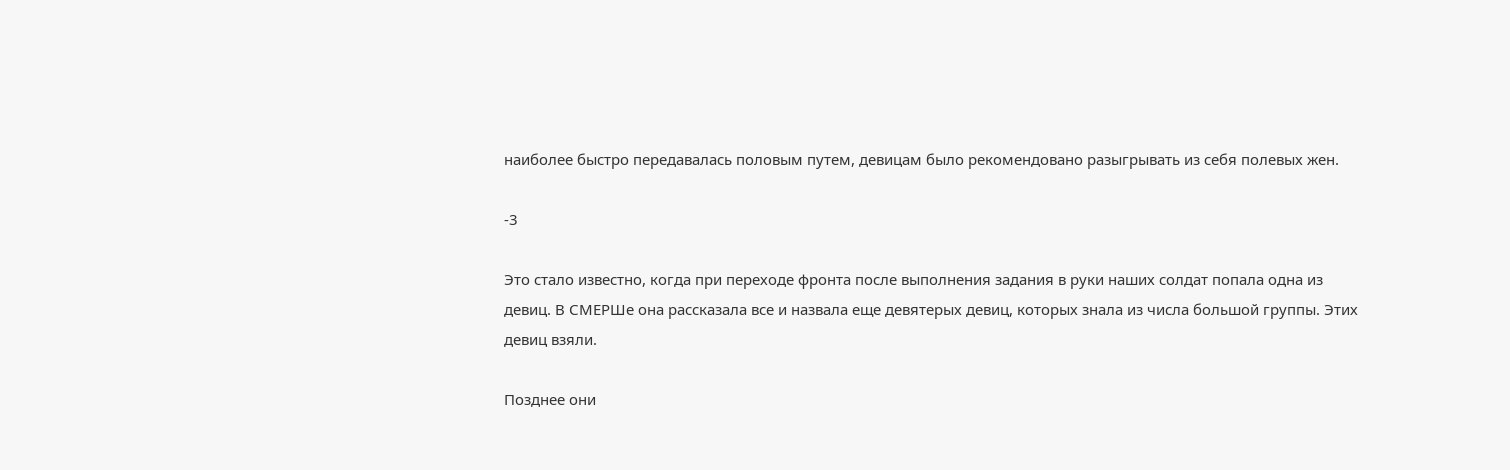наиболее быстро передавалась половым путем, девицам было рекомендовано разыгрывать из себя полевых жен.

-3

Это стало известно, когда при переходе фронта после выполнения задания в руки наших солдат попала одна из девиц. В СМЕРШе она рассказала все и назвала еще девятерых девиц, которых знала из числа большой группы. Этих девиц взяли.

Позднее они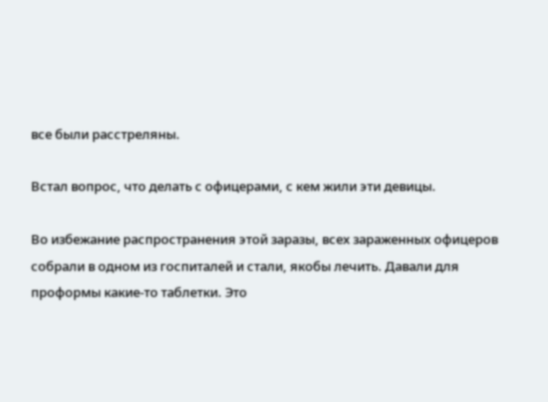все были расстреляны.

Встал вопрос, что делать с офицерами, с кем жили эти девицы.

Во избежание распространения этой заразы, всех зараженных офицеров собрали в одном из госпиталей и стали, якобы лечить. Давали для проформы какие-то таблетки. Это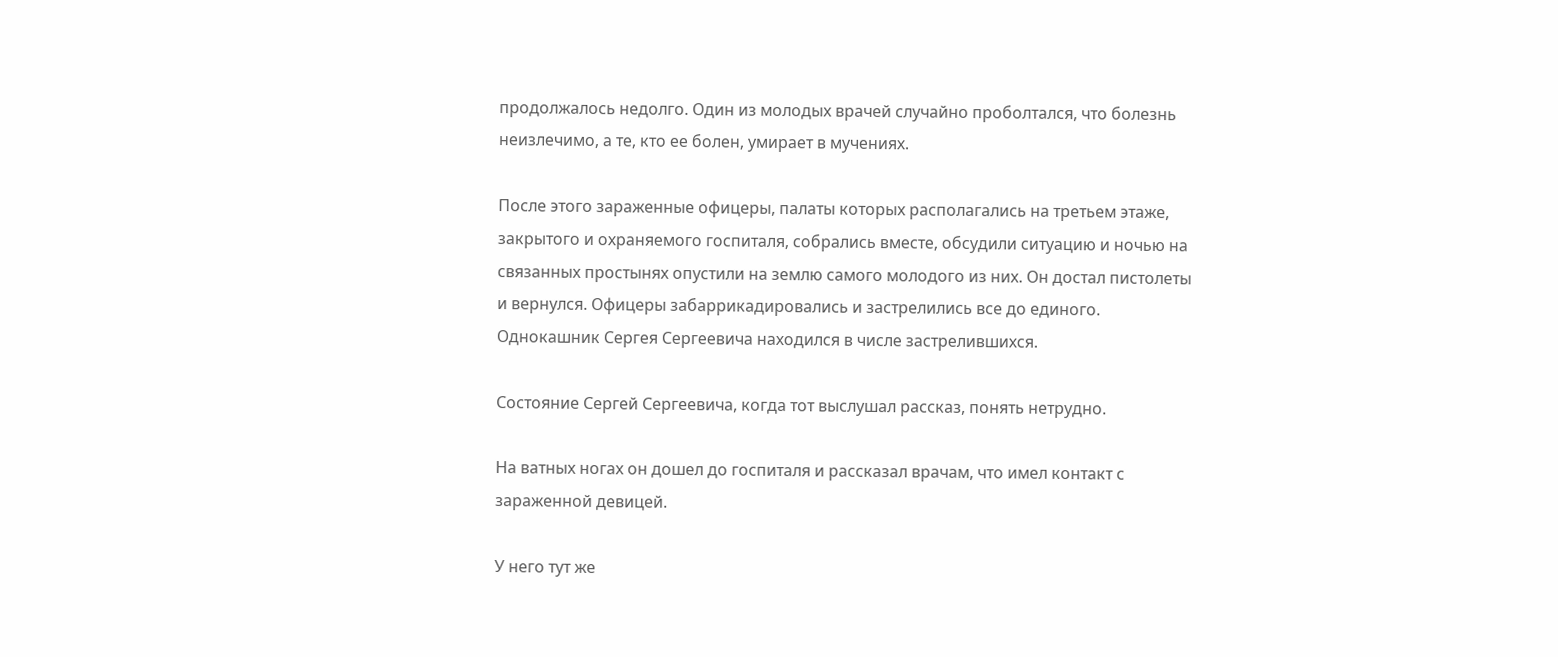продолжалось недолго. Один из молодых врачей случайно проболтался, что болезнь неизлечимо, а те, кто ее болен, умирает в мучениях.

После этого зараженные офицеры, палаты которых располагались на третьем этаже, закрытого и охраняемого госпиталя, собрались вместе, обсудили ситуацию и ночью на связанных простынях опустили на землю самого молодого из них. Он достал пистолеты и вернулся. Офицеры забаррикадировались и застрелились все до единого. Однокашник Сергея Сергеевича находился в числе застрелившихся.

Состояние Сергей Сергеевича, когда тот выслушал рассказ, понять нетрудно.

На ватных ногах он дошел до госпиталя и рассказал врачам, что имел контакт с зараженной девицей.

У него тут же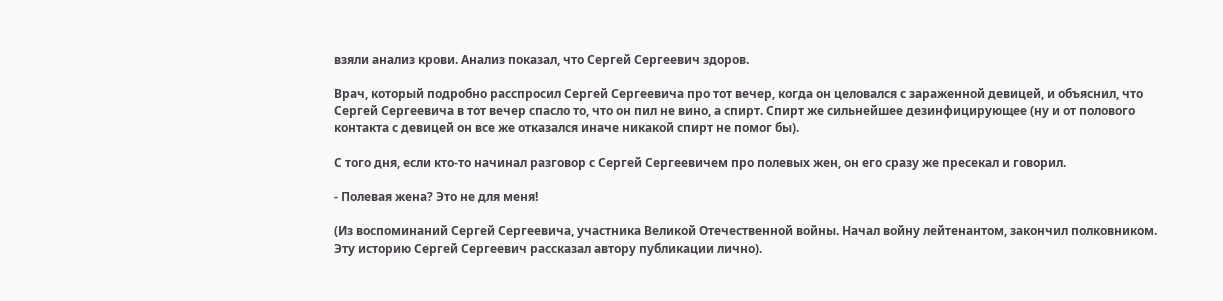взяли анализ крови. Анализ показал, что Сергей Сергеевич здоров.

Врач, который подробно расспросил Сергей Сергеевича про тот вечер, когда он целовался с зараженной девицей, и объяснил, что Сергей Сергеевича в тот вечер спасло то, что он пил не вино, а спирт. Спирт же сильнейшее дезинфицирующее (ну и от полового контакта с девицей он все же отказался иначе никакой спирт не помог бы).

С того дня, если кто-то начинал разговор с Сергей Сергеевичем про полевых жен, он его сразу же пресекал и говорил.

- Полевая жена? Это не для меня!

(Из воспоминаний Сергей Сергеевича, участника Великой Отечественной войны. Начал войну лейтенантом, закончил полковником. Эту историю Сергей Сергеевич рассказал автору публикации лично).